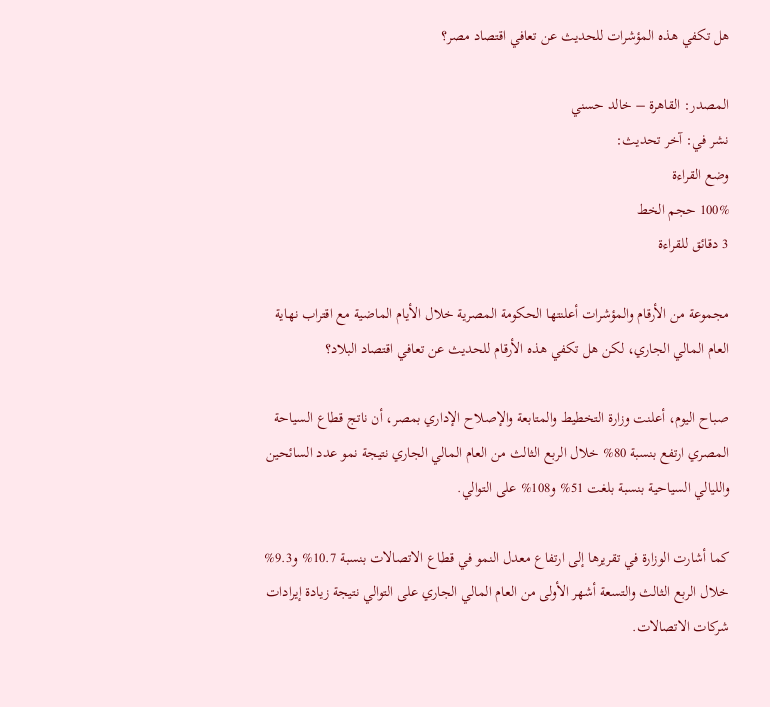هل تكفي هذه المؤشرات للحديث عن تعافي اقتصاد مصر؟

المصدر: القاهرة – خالد حسني
نشر في: آخر تحديث:
وضع القراءة
100% حجم الخط
3 دقائق للقراءة

مجموعة من الأرقام والمؤشرات أعلنتها الحكومة المصرية خلال الأيام الماضية مع اقتراب نهاية العام المالي الجاري، لكن هل تكفي هذه الأرقام للحديث عن تعافي اقتصاد البلاد؟

صباح اليوم، أعلنت وزارة التخطيط والمتابعة والإصلاح الإداري بمصر، أن ناتج قطاع السياحة المصري ارتفع بنسبة 80% خلال الربع الثالث من العام المالي الجاري نتيجة نمو عدد السائحين والليالي السياحية بنسبة بلغت 51% و108% على التوالي.

كما أشارت الوزارة في تقريرها إلى ارتفاع معدل النمو في قطاع الاتصالات بنسبة 10.7% و9.3% خلال الربع الثالث والتسعة أشهر الأولى من العام المالي الجاري على التوالي نتيجة زيادة إيرادات شركات الاتصالات.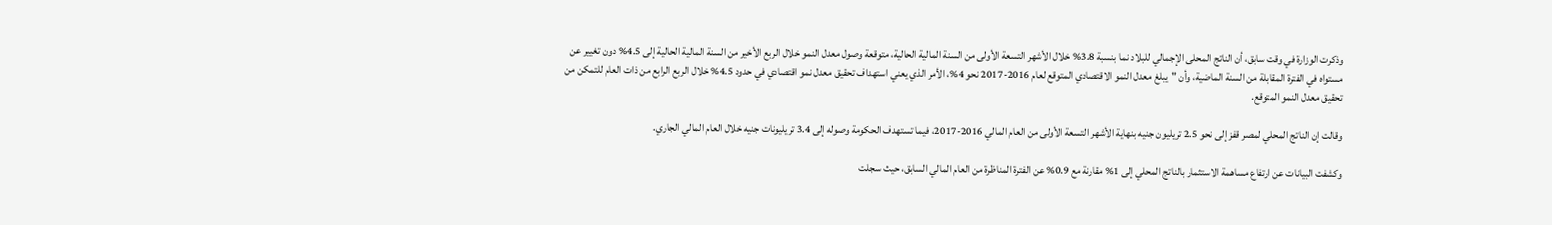وذكرت الوزارة في وقت سابق، أن الناتج المحلى الإجمالي للبلاد نما بنسبة 3.8% خلال الأشهر التسعة الأولى من السنة المالية الحالية، متوقعة وصول معدل النمو خلال الربع الأخير من السنة المالية الحالية إلى 4.5% دون تغيير عن مستواه في الفترة المقابلة من السنة الماضية، وأن "يبلغ معدل النمو الاقتصادي المتوقع لعام 2016-2017 نحو 4%، الأمر الذي يعني استهداف تحقيق معدل نمو اقتصادي في حدود 4.5% خلال الربع الرابع من ذات العام للتمكن من تحقيق معدل النمو المتوقع.

وقالت إن الناتج المحلي لمصر قفز إلى نحو 2.5 تريليون جنيه بنهاية الأشهر التسعة الأولى من العام المالي 2016-2017، فيما تستهدف الحكومة وصوله إلى 3.4 تريليونات جنيه خلال العام المالي الجاري.

وكشفت البيانات عن ارتفاع مساهمة الاستثمار بالناتج المحلي إلى 1% مقارنة مع 0.9% عن الفترة المناظرة من العام المالي السابق، حيث سجلت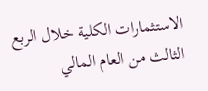الاستثمارات الكلية خلال الربع الثالث من العام المالي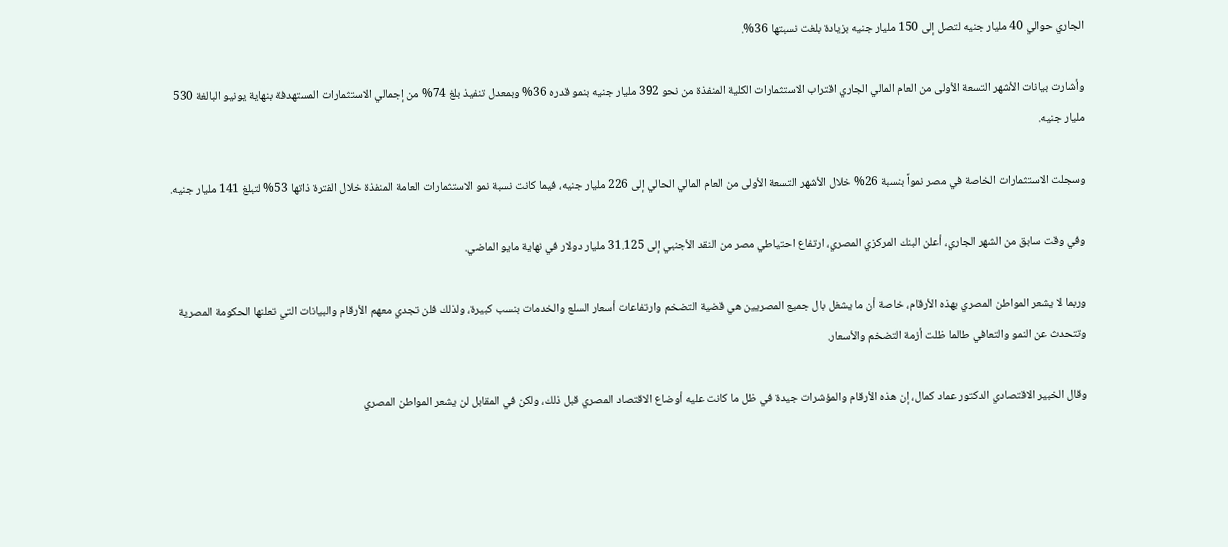الجاري حوالي 40 مليار جنيه لتصل إلى 150 مليار جنيه بزيادة بلغت نسبتها 36%.

وأشارت بيانات الأشهر التسعة الأولى من العام المالي الجاري اقتراب الاستثمارات الكلية المنفذة من نحو 392 مليار جنيه بنمو قدره 36% وبمعدل تنفيذ بلغ 74% من إجمالي الاستثمارات المستهدفة بنهاية يونيو البالغة 530 مليار جنيه.

وسجلت الاستثمارات الخاصة في مصر نمواً بنسبة 26% خلال الأشهر التسعة الأولى من العام المالي الحالي إلى 226 مليار جنيه، فيما كانت نسبة نمو الاستثمارات العامة المنفذة خلال الفترة ذاتها 53% لتبلغ 141 مليار جنيه.

وفي وقت سابق من الشهر الجاري، أعلن البنك المركزي المصري، ارتفاع احتياطي مصر من النقد الأجنبي إلى 31.125 مليار دولار في نهاية مايو الماضي.

وربما لا يشعر المواطن المصري بهذه الأرقام، خاصة أن ما يشغل بال جميع المصريين هي قضية التضخم وارتفاعات أسعار السلع والخدمات بنسب كبيرة، ولذلك فلن تجدي معهم الأرقام والبيانات التي تعلنها الحكومة المصرية وتتحدث عن النمو والتعافي طالما ظلت أزمة التضخم والأسعار.

وقال الخبير الاقتصادي الدكتور عماد كمال، إن هذه الأرقام والمؤشرات جيدة في ظل ما كانت عليه أوضاع الاقتصاد المصري قبل ذلك، ولكن في المقابل لن يشعر المواطن المصري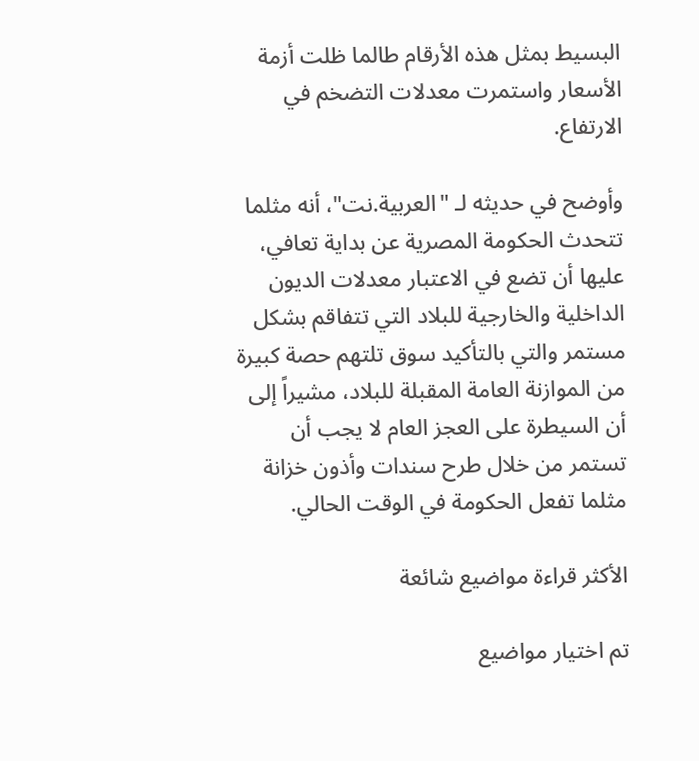البسيط بمثل هذه الأرقام طالما ظلت أزمة الأسعار واستمرت معدلات التضخم في الارتفاع.

وأوضح في حديثه لـ "العربية.نت"، أنه مثلما تتحدث الحكومة المصرية عن بداية تعافي، عليها أن تضع في الاعتبار معدلات الديون الداخلية والخارجية للبلاد التي تتفاقم بشكل مستمر والتي بالتأكيد سوق تلتهم حصة كبيرة من الموازنة العامة المقبلة للبلاد، مشيراً إلى أن السيطرة على العجز العام لا يجب أن تستمر من خلال طرح سندات وأذون خزانة مثلما تفعل الحكومة في الوقت الحالي.

الأكثر قراءة مواضيع شائعة

تم اختيار مواضيع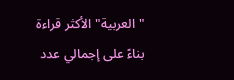"العربية" الأكثر قراءة بناءً على إجمالي عدد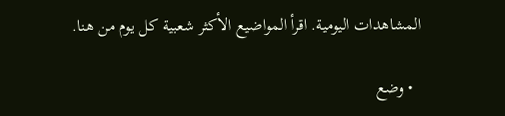المشاهدات اليومية. اقرأ المواضيع الأكثر شعبية كل يوم من هنا.

  • وضع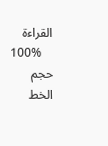القراءة
    100% حجم الخط